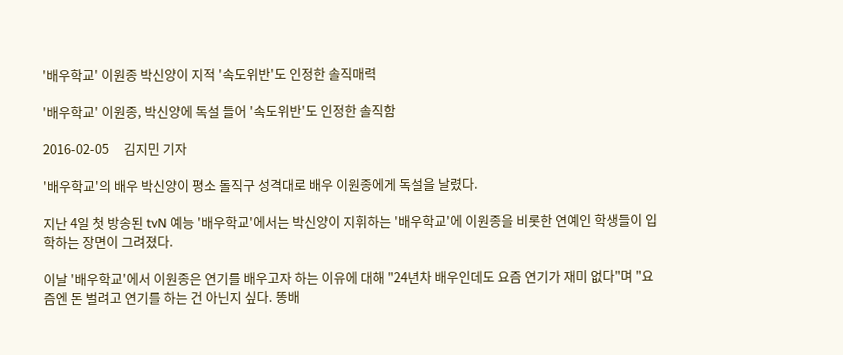'배우학교' 이원종 박신양이 지적 '속도위반'도 인정한 솔직매력

'배우학교' 이원종, 박신양에 독설 들어 '속도위반'도 인정한 솔직함

2016-02-05     김지민 기자

'배우학교'의 배우 박신양이 평소 돌직구 성격대로 배우 이원종에게 독설을 날렸다.

지난 4일 첫 방송된 tvN 예능 '배우학교'에서는 박신양이 지휘하는 '배우학교'에 이원종을 비롯한 연예인 학생들이 입학하는 장면이 그려졌다.

이날 '배우학교'에서 이원종은 연기를 배우고자 하는 이유에 대해 "24년차 배우인데도 요즘 연기가 재미 없다"며 "요즘엔 돈 벌려고 연기를 하는 건 아닌지 싶다. 똥배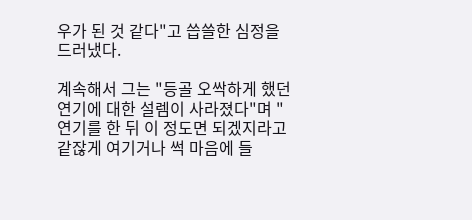우가 된 것 같다"고 씁쓸한 심정을 드러냈다.

계속해서 그는 "등골 오싹하게 했던 연기에 대한 설렘이 사라졌다"며 "연기를 한 뒤 이 정도면 되겠지라고 같잖게 여기거나 썩 마음에 들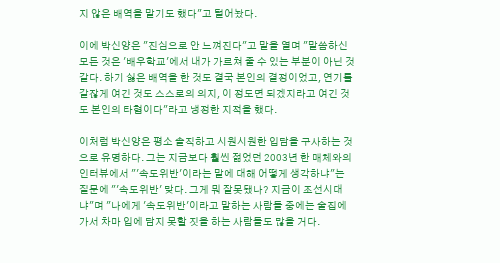지 않은 배역을 맡기도 했다"고 털어놨다.

이에 박신양은 "진심으로 안 느껴진다"고 말을 열며 "말씀하신 모든 것은 '배우학교'에서 내가 가르쳐 줄 수 있는 부분이 아닌 것 같다. 하기 싫은 배역을 한 것도 결국 본인의 결정이었고, 연기를 같잖게 여긴 것도 스스로의 의지, 이 정도면 되겠지라고 여긴 것도 본인의 타협이다"라고 냉정한 지적을 했다.

이처럼 박신양은 평소 솔직하고 시원시원한 입담을 구사하는 것으로 유명하다. 그는 지금보다 훨씬 젊었던 2003년 한 매체와의 인터뷰에서 "'속도위반'이라는 말에 대해 어떻게 생각하냐"는 질문에 "'속도위반' 맞다. 그게 뭐 잘못됐나? 지금이 조선시대냐"며 "나에게 '속도위반'이라고 말하는 사람들 중에는 술집에 가서 차마 입에 담지 못할 짓을 하는 사람들도 많을 거다.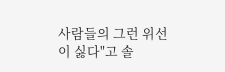사람들의 그런 위선이 싫다"고 솔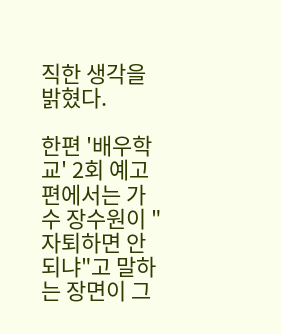직한 생각을 밝혔다.

한편 '배우학교' 2회 예고편에서는 가수 장수원이 "자퇴하면 안되냐"고 말하는 장면이 그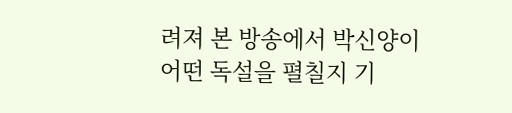려져 본 방송에서 박신양이 어떤 독설을 펼칠지 기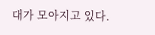대가 모아지고 있다.